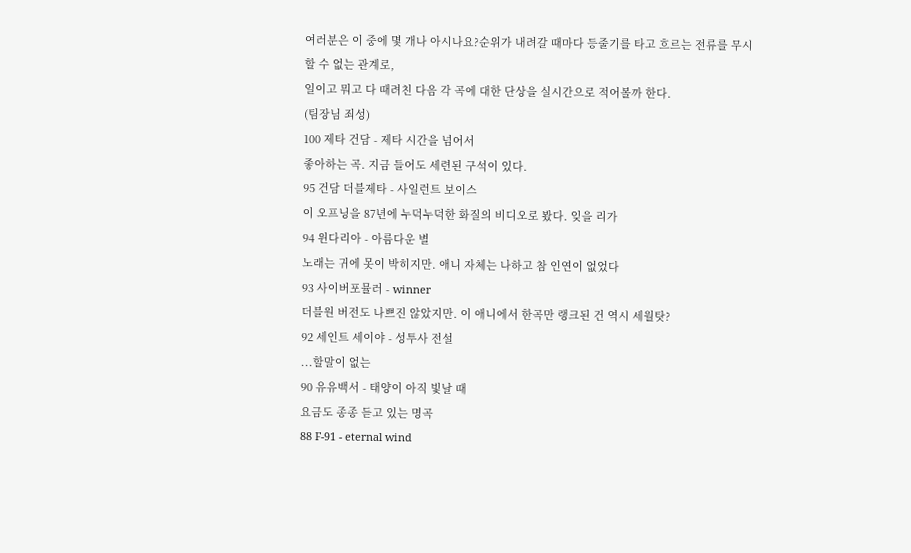여러분은 이 중에 몇 개나 아시나요?순위가 내려갈 때마다 등줄기를 타고 흐르는 전류를 무시할 수 없는 관계로,
일이고 뭐고 다 때려친 다음 각 곡에 대한 단상을 실시간으로 적어볼까 한다.
(팀장님 죄성)
100 제타 건담 - 제타 시간을 넘어서
좋아하는 곡. 지금 들어도 세련된 구석이 있다.
95 건담 더블제타 - 사일런트 보이스
이 오프닝을 87년에 누덕누덕한 화질의 비디오로 봤다. 잊을 리가
94 윈다리아 - 아름다운 별
노래는 귀에 못이 박히지만. 애니 자체는 나하고 참 인연이 없었다
93 사이버포뮬러 - winner
더블원 버전도 나쁘진 않았지만. 이 애니에서 한곡만 랭크된 건 역시 세월탓?
92 세인트 세이야 - 성투사 전설
...할말이 없는
90 유유백서 - 태양이 아직 빛날 때
요금도 종종 듣고 있는 명곡
88 F-91 - eternal wind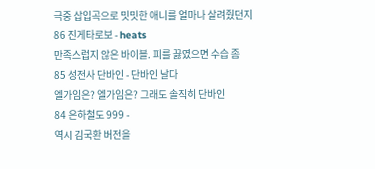극중 삽입곡으로 밋밋한 애니를 얼마나 살려줬던지
86 진게타로보 - heats
만족스럽지 않은 바이블. 피를 끓였으면 수습 좀
85 성전사 단바인 - 단바인 날다
엘가임은? 엘가임은? 그래도 솔직히 단바인
84 은하철도 999 -
역시 김국환 버전을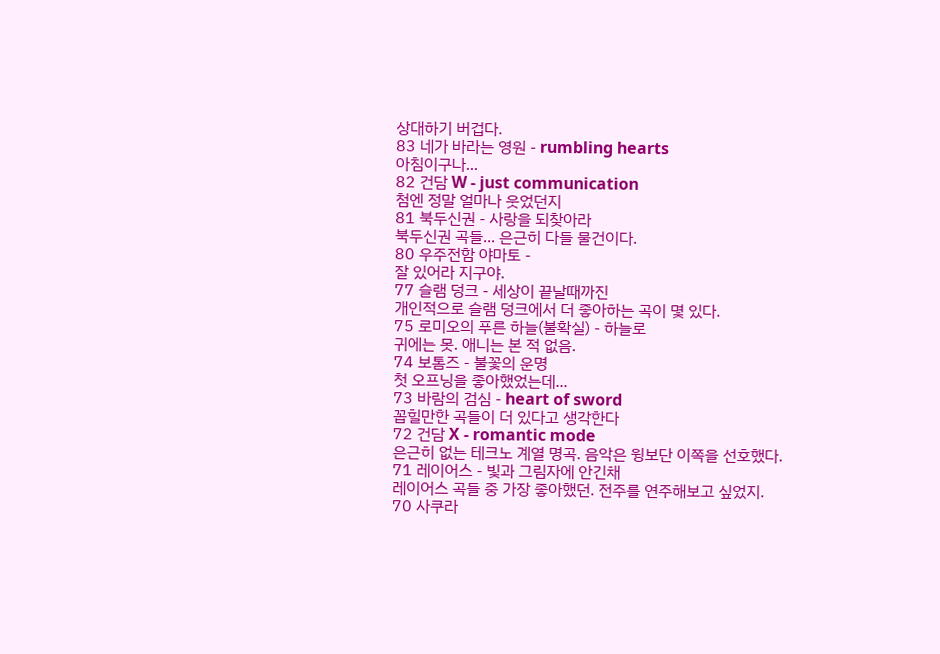상대하기 버겁다.
83 네가 바라는 영원 - rumbling hearts
아침이구나...
82 건담 W - just communication
첨엔 정말 얼마나 웃었던지
81 북두신권 - 사랑을 되찾아라
북두신권 곡들... 은근히 다들 물건이다.
80 우주전함 야마토 -
잘 있어라 지구야.
77 슬램 덩크 - 세상이 끝날때까진
개인적으로 슬램 덩크에서 더 좋아하는 곡이 몇 있다.
75 로미오의 푸른 하늘(불확실) - 하늘로
귀에는 못. 애니는 본 적 없음.
74 보톰즈 - 불꽃의 운명
첫 오프닝을 좋아했었는데...
73 바람의 검심 - heart of sword
꼽힐만한 곡들이 더 있다고 생각한다
72 건담 X - romantic mode
은근히 없는 테크노 계열 명곡. 음악은 윙보단 이쪽을 선호했다.
71 레이어스 - 빛과 그림자에 안긴채
레이어스 곡들 중 가장 좋아했던. 전주를 연주해보고 싶었지.
70 사쿠라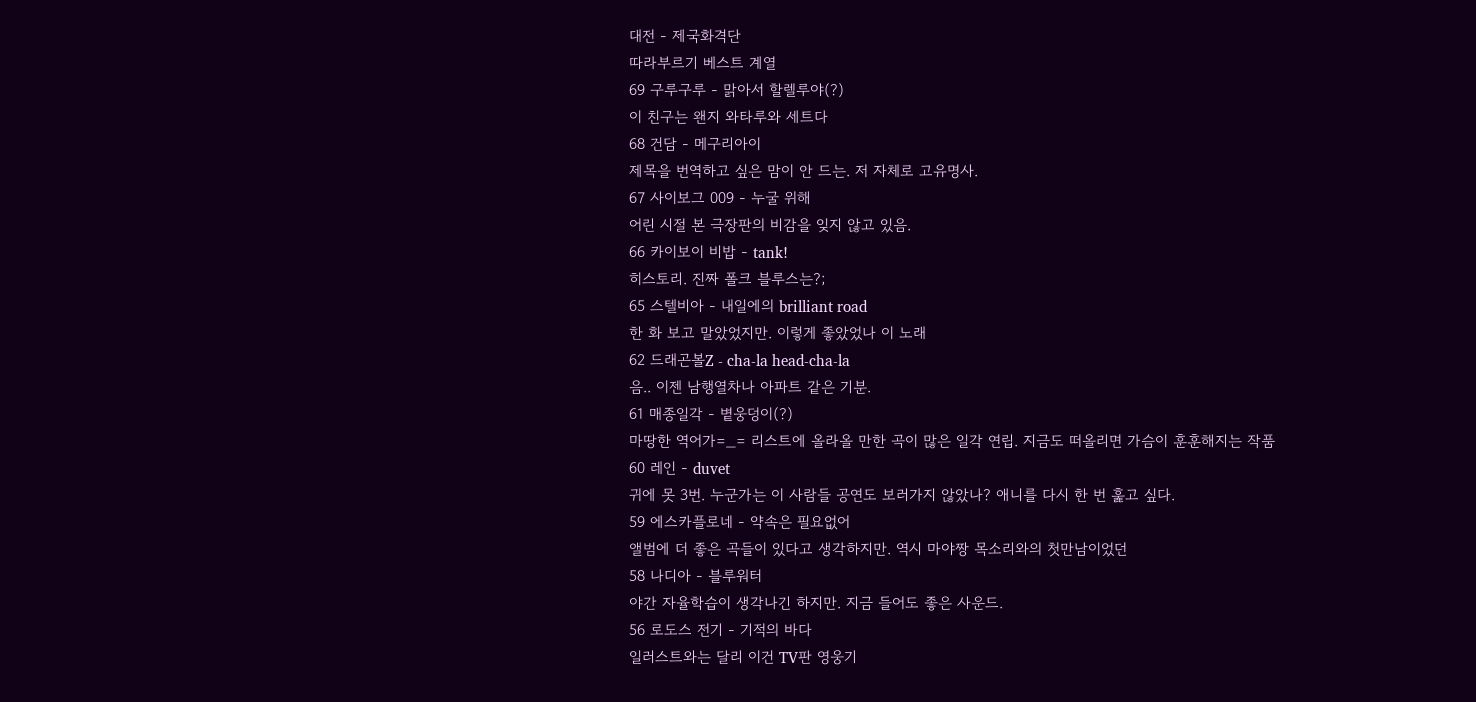대전 - 제국화격단
따라부르기 베스트 계열
69 구루구루 - 맑아서 할렐루야(?)
이 친구는 왠지 와타루와 세트다
68 건담 - 메구리아이
제목을 번역하고 싶은 맘이 안 드는. 저 자체로 고유명사.
67 사이보그 009 - 누굴 위해
어린 시절 본 극장판의 비감을 잊지 않고 있음.
66 카이보이 비밥 - tank!
히스토리. 진짜 폴크 블루스는?;
65 스텔비아 - 내일에의 brilliant road
한 화 보고 말았었지만. 이렇게 좋았었나 이 노래
62 드래곤볼Z - cha-la head-cha-la
음.. 이젠 남행열차나 아파트 같은 기분.
61 매종일각 - 볕웅덩이(?)
마땅한 역어가=_= 리스트에 올라올 만한 곡이 많은 일각 연립. 지금도 떠올리면 가슴이 훈훈해지는 작품
60 레인 - duvet
귀에 못 3번. 누군가는 이 사람들 공연도 보러가지 않았나? 애니를 다시 한 번 훑고 싶다.
59 에스카플로네 - 약속은 필요없어
앨범에 더 좋은 곡들이 있다고 생각하지만. 역시 마야짱 목소리와의 첫만남이었던
58 나디아 - 블루워터
야간 자율학습이 생각나긴 하지만. 지금 들어도 좋은 사운드.
56 로도스 전기 - 기적의 바다
일러스트와는 달리 이건 TV판 영웅기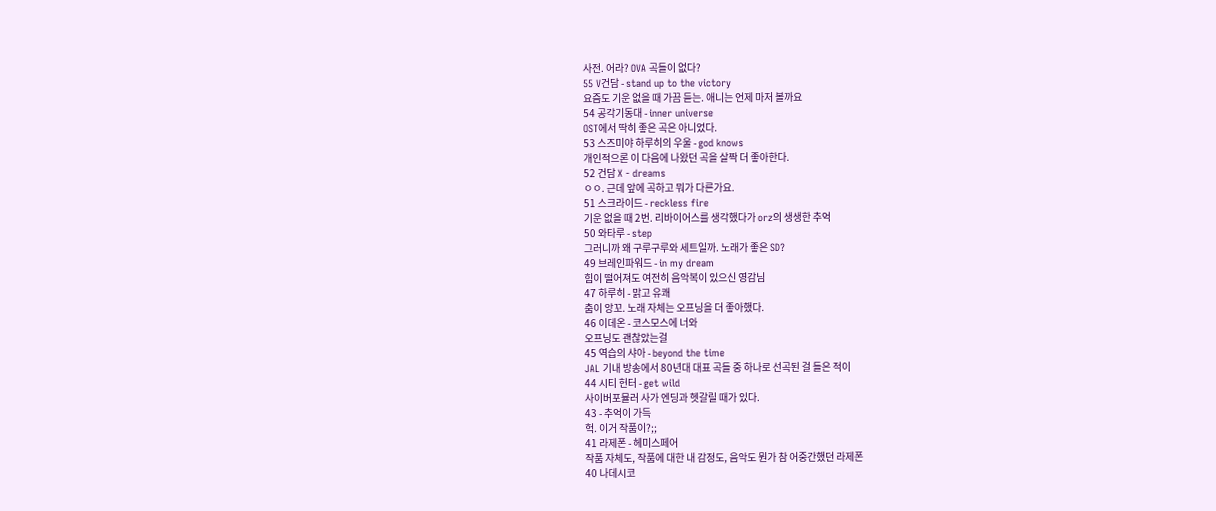사전. 어라? OVA 곡들이 없다?
55 V건담 - stand up to the victory
요즘도 기운 없을 때 가끔 듣는. 애니는 언제 마저 볼까요
54 공각기동대 - inner universe
OST에서 딱히 좋은 곡은 아니었다.
53 스즈미야 하루히의 우울 - god knows
개인적으론 이 다음에 나왔던 곡을 살짝 더 좋아한다.
52 건담 X - dreams
ㅇㅇ. 근데 앞에 곡하고 뭐가 다른가요.
51 스크라이드 - reckless fire
기운 없을 때 2번. 리바이어스를 생각했다가 orz의 생생한 추억
50 와타루 - step
그러니까 왜 구루구루와 세트일까. 노래가 좋은 SD?
49 브레인파워드 - in my dream
힘이 떨어져도 여전히 음악복이 있으신 영감님
47 하루히 - 맑고 유쾌
춤이 앙꼬. 노래 자체는 오프닝을 더 좋아했다.
46 이데온 - 코스모스에 너와
오프닝도 괜찮았는걸
45 역습의 샤아 - beyond the time
JAL 기내 방송에서 80년대 대표 곡들 중 하나로 선곡된 걸 들은 적이
44 시티 헌터 - get wild
사이버포뮬러 사가 엔딩과 헷갈릴 때가 있다.
43 - 추억이 가득
헉. 이거 작품이?;;
41 라제폰 - 헤미스페어
작품 자체도, 작품에 대한 내 감정도, 음악도 뭔가 참 어중간했던 라제폰
40 나데시코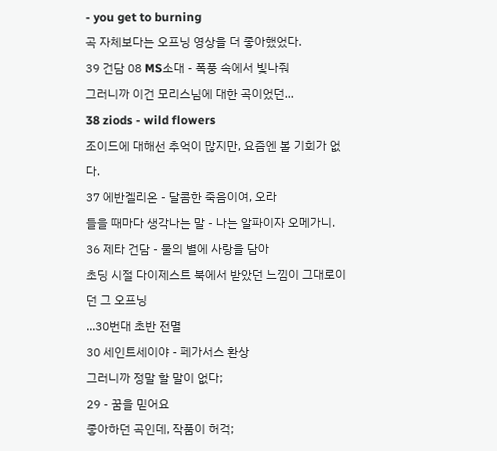- you get to burning
곡 자체보다는 오프닝 영상을 더 좋아했었다.
39 건담 08 MS소대 - 폭풍 속에서 빛나줘
그러니까 이건 모리스님에 대한 곡이었던...
38 ziods - wild flowers
조이드에 대해선 추억이 많지만, 요즘엔 볼 기회가 없다.
37 에반겔리온 - 달콤한 죽음이여, 오라
들을 때마다 생각나는 말 - 나는 알파이자 오메가니.
36 제타 건담 - 물의 별에 사랑을 담아
초딩 시절 다이제스트 북에서 받았던 느낌이 그대로이던 그 오프닝
...30번대 초반 전멸
30 세인트세이야 - 페가서스 환상
그러니까 정말 할 말이 없다;
29 - 꿈을 믿어요
좋아하던 곡인데, 작품이 허걱;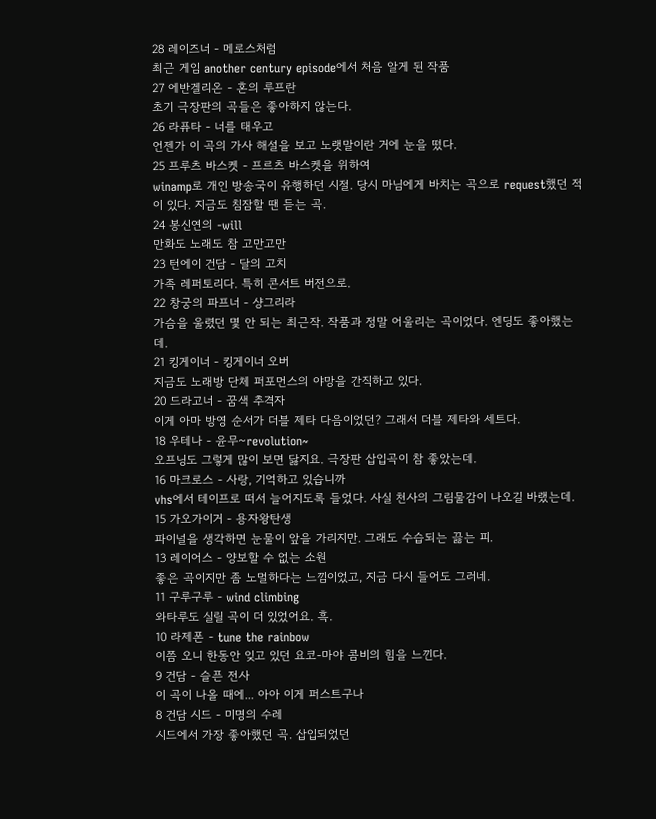28 레이즈너 - 메로스처럼
최근 게임 another century episode에서 처음 알게 된 작품
27 에반겔리온 - 혼의 루프란
초기 극장판의 곡들은 좋아하지 않는다.
26 라퓨타 - 너를 태우고
언젠가 이 곡의 가사 해설을 보고 노랫말이란 거에 눈을 떴다.
25 프루츠 바스켓 - 프르츠 바스켓을 위하여
winamp로 개인 방송국이 유행하던 시절. 당시 마님에게 바치는 곡으로 request했던 적이 있다. 지금도 침잠할 땐 듣는 곡.
24 봉신연의 -will
만화도 노래도 참 고만고만
23 턴에이 건담 - 달의 고치
가족 레퍼토리다. 특히 콘서트 버전으로.
22 창궁의 파프너 - 샹그리라
가슴을 울렸던 몇 안 되는 최근작. 작품과 정말 어울리는 곡이었다. 엔딩도 좋아했는데.
21 킹게이너 - 킹게이너 오버
지금도 노래방 단체 퍼포먼스의 야망을 간직하고 있다.
20 드라고너 - 꿈색 추격자
이게 아마 방영 순서가 더블 제타 다음이었던? 그래서 더블 제타와 세트다.
18 우테나 - 윤무~revolution~
오프닝도 그렇게 많이 보면 닳지요. 극장판 삽입곡이 참 좋았는데.
16 마크로스 - 사랑, 기억하고 있습니까
vhs에서 테이프로 떠서 늘어지도록 들었다. 사실 천사의 그림물감이 나오길 바랬는데.
15 가오가이거 - 용자왕탄생
파이널을 생각하면 눈물이 앞을 가리지만. 그래도 수습되는 끓는 피.
13 레이어스 - 양보할 수 없는 소원
좋은 곡이지만 좀 노멀하다는 느낌이었고, 지금 다시 들어도 그러네.
11 구루구루 - wind climbing
와타루도 실릴 곡이 더 있었어요. 흑.
10 라제폰 - tune the rainbow
이쯤 오니 한동안 잊고 있던 요코-마야 콤비의 힘을 느낀다.
9 건담 - 슬픈 전사
이 곡이 나올 때에... 아아 이게 퍼스트구나
8 건담 시드 - 미명의 수레
시드에서 가장 좋아했던 곡. 삽입되었던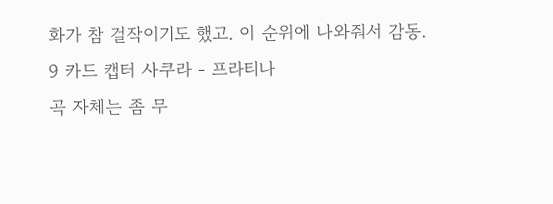화가 참 걸작이기도 했고. 이 순위에 나와줘서 감동.
9 카드 캡터 사쿠라 - 프라티나
곡 자체는 좀 무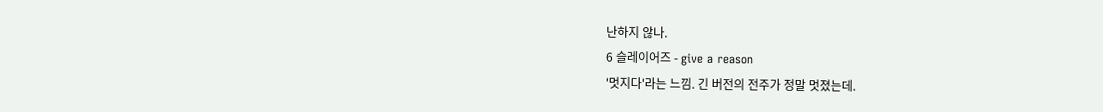난하지 않나.
6 슬레이어즈 - give a reason
'멋지다'라는 느낌. 긴 버전의 전주가 정말 멋졌는데.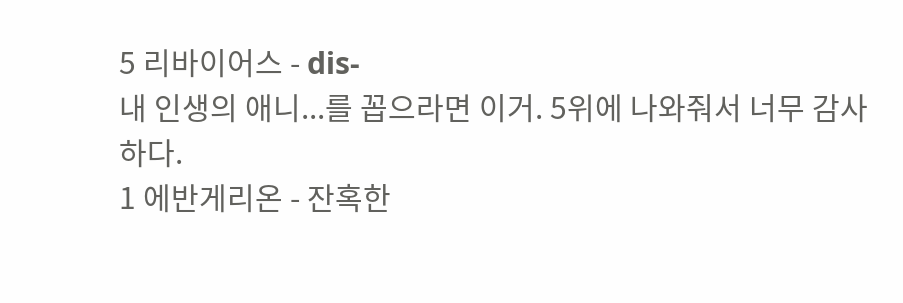5 리바이어스 - dis-
내 인생의 애니...를 꼽으라면 이거. 5위에 나와줘서 너무 감사하다.
1 에반게리온 - 잔혹한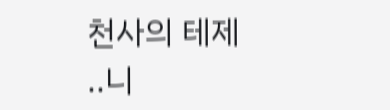천사의 테제
..니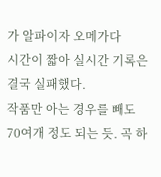가 알파이자 오메가다
시간이 짧아 실시간 기록은 결국 실패했다.
작품만 아는 경우를 빼도 70여개 정도 되는 듯. 곡 하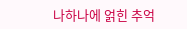나하나에 얽힌 추억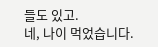들도 있고.
네, 나이 먹었습니다.